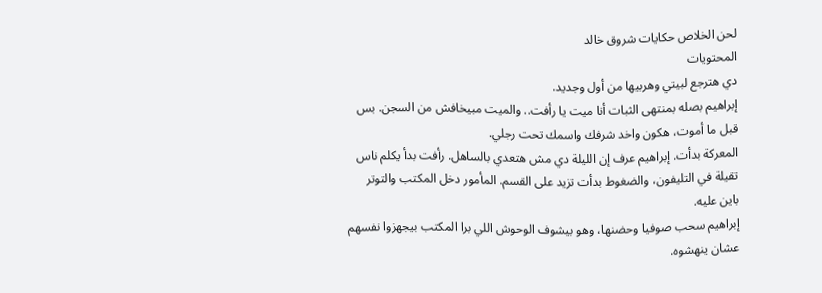لحن الخلاص حكايات شروق خالد
المحتويات
دي هترجع لبيتي وهربيها من أول وجديد.
إبراهيم بصله بمنتهى الثبات أنا ميت يا رأفت.. والميت مبيخافش من السجن. بس قبل ما أموت، هكون واخد شرفك واسمك تحت رجلي.
المعركة بدأت. إبراهيم عرف إن الليلة دي مش هتعدي بالساهل. رأفت بدأ يكلم ناس تقيلة في التليفون، والضغوط بدأت تزيد على القسم. المأمور دخل المكتب والتوتر باين عليه.
إبراهيم سحب صوفيا وحضنها، وهو بيشوف الوحوش اللي برا المكتب بيجهزوا نفسهم عشان ينهشوه.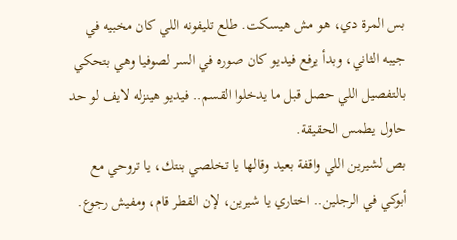بس المرة دي، هو مش هيسكت. طلع تليفونه اللي كان مخبيه في جيبه الثاني، وبدأ يرفع فيديو كان صوره في السر لصوفيا وهي بتحكي بالتفصيل اللي حصل قبل ما يدخلوا القسم.. فيديو هينزله لايف لو حد حاول يطمس الحقيقة.
بص لشيرين اللي واقفة بعيد وقالها يا تخلصي بنتك، يا تروحي مع أبوكي في الرجلين.. اختاري يا شيرين، لإن القطر قام، ومفيش رجوع.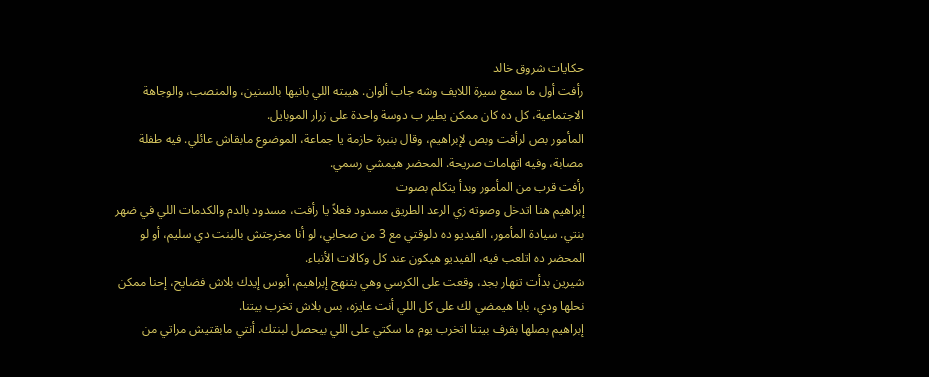حكايات شروق خالد
رأفت أول ما سمع سيرة اللايف وشه جاب ألوان. هيبته اللي بانيها بالسنين، والمنصب، والوجاهة الاجتماعية، كل ده كان ممكن يطير ب دوسة واحدة على زرار الموبايل.
المأمور بص لرأفت وبص لإبراهيم، وقال بنبرة حازمة يا جماعة، الموضوع مابقاش عائلي. فيه طفلة مصابة، وفيه اتهامات صريحة. المحضر هيمشي رسمي.
رأفت قرب من المأمور وبدأ يتكلم بصوت
إبراهيم هنا اتدخل وصوته زي الرعد الطريق مسدود فعلاً يا رأفت، مسدود بالدم والكدمات اللي في ضهر بنتي. سيادة المأمور، الفيديو ده دلوقتي مع 3 من صحابي، لو أنا مخرجتش بالبنت دي سليم، أو لو المحضر ده اتلعب فيه، الفيديو هيكون عند كل وكالات الأنباء.
شيرين بدأت تنهار بجد، وقعت على الكرسي وهي بتنهج إبراهيم، أبوس إيدك بلاش فضايح، إحنا ممكن نحلها ودي، بابا هيمضي لك على كل اللي أنت عايزه، بس بلاش تخرب بيتنا.
إبراهيم بصلها بقرف بيتنا اتخرب يوم ما سكتي على اللي بيحصل لبنتك. أنتي مابقتيش مراتي من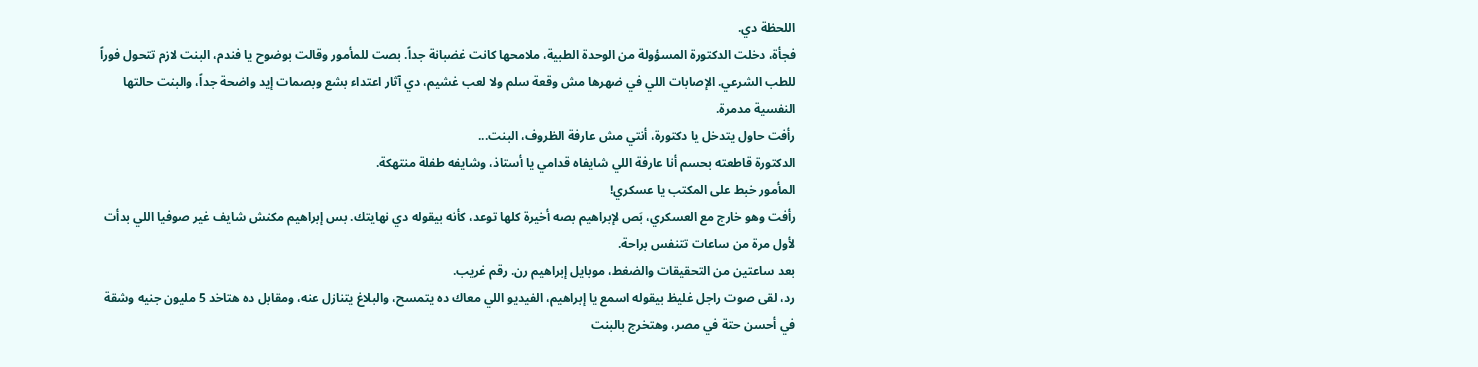اللحظة دي.
فجأة، دخلت الدكتورة المسؤولة من الوحدة الطبية، ملامحها كانت غضبانة جداً. بصت للمأمور وقالت بوضوح يا فندم، البنت لازم تتحول فوراً للطب الشرعي. الإصابات اللي في ضهرها مش وقعة سلم ولا لعب غشيم، دي آثار اعتداء بشع وبصمات إيد واضحة جداً، والبنت حالتها النفسية مدمرة.
رأفت حاول يتدخل يا دكتورة، أنتي مش عارفة الظروف، البنت...
الدكتورة قاطعته بحسم أنا عارفة اللي شايفاه قدامي يا أستاذ، وشايفه طفلة منتهكة.
المأمور خبط على المكتب يا عسكري!
رأفت وهو خارج مع العسكري، بَص لإبراهيم بصه أخيرة كلها توعد، كأنه بيقوله دي نهايتك. بس إبراهيم مكنش شايف غير صوفيا اللي بدأت لأول مرة من ساعات تتنفس براحة.
بعد ساعتين من التحقيقات والضغط، موبايل إبراهيم رن. رقم غريب.
رد، لقى صوت راجل غليظ بيقوله اسمع يا إبراهيم، الفيديو اللي معاك ده يتمسح، والبلاغ يتنازل عنه، ومقابل ده هتاخد 5 مليون جنيه وشقة في أحسن حتة في مصر، وهتخرج بالبنت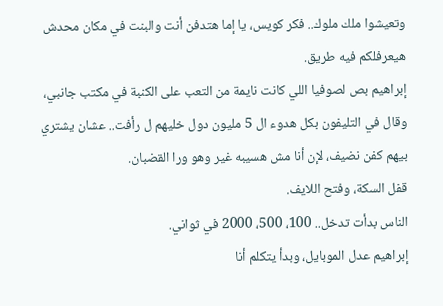وتعيشوا ملك ملوك.. فكر كويس، يا إما هتدفن أنت والبنت في مكان محدش هيعرفلكم فيه طريق.
إبراهيم بص لصوفيا اللي كانت نايمة من التعب على الكنبة في مكتب جانبي، وقال في التليفون بكل هدوء ال 5 مليون دول خليهم ل رأفت.. عشان يشتري بيهم كفن نضيف، لإن أنا مش هسيبه غير وهو ورا القضبان.
قفل السكة، وفتح اللايف.
الناس بدأت تدخل.. 100، 500، 2000 في ثواني.
إبراهيم عدل الموبايل، وبدأ يتكلم أنا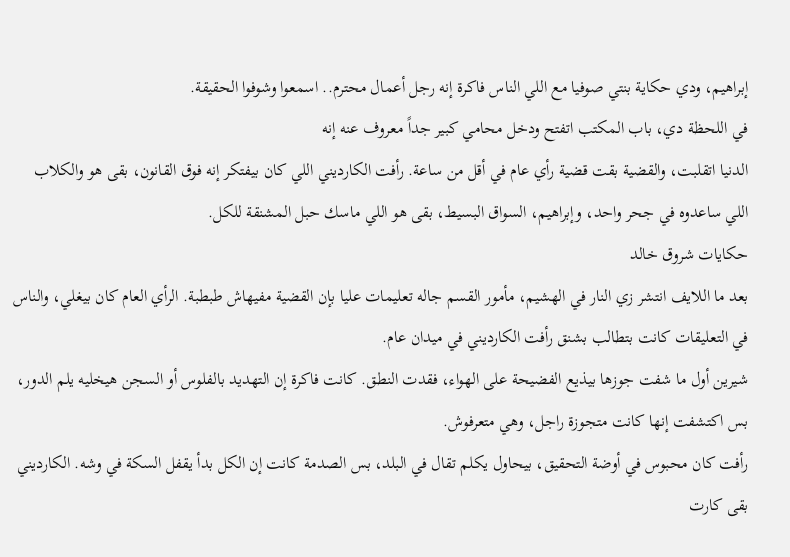إبراهيم، ودي حكاية بنتي صوفيا مع اللي الناس فاكرة إنه رجل أعمال محترم.. اسمعوا وشوفوا الحقيقة.
في اللحظة دي، باب المكتب اتفتح ودخل محامي كبير جداً معروف عنه إنه
الدنيا اتقلبت، والقضية بقت قضية رأي عام في أقل من ساعة. رأفت الكارديني اللي كان بيفتكر إنه فوق القانون، بقى هو والكلاب اللي ساعدوه في جحر واحد، وإبراهيم، السواق البسيط، بقى هو اللي ماسك حبل المشنقة للكل.
حكايات شروق خالد
بعد ما اللايف انتشر زي النار في الهشيم، مأمور القسم جاله تعليمات عليا بإن القضية مفيهاش طبطبة. الرأي العام كان بيغلي، والناس في التعليقات كانت بتطالب بشنق رأفت الكارديني في ميدان عام.
شيرين أول ما شفت جوزها بيذيع الفضيحة على الهواء، فقدت النطق. كانت فاكرة إن التهديد بالفلوس أو السجن هيخليه يلم الدور، بس اكتشفت إنها كانت متجوزة راجل، وهي متعرفوش.
رأفت كان محبوس في أوضة التحقيق، بيحاول يكلم تقال في البلد، بس الصدمة كانت إن الكل بدأ يقفل السكة في وشه. الكارديني بقى كارت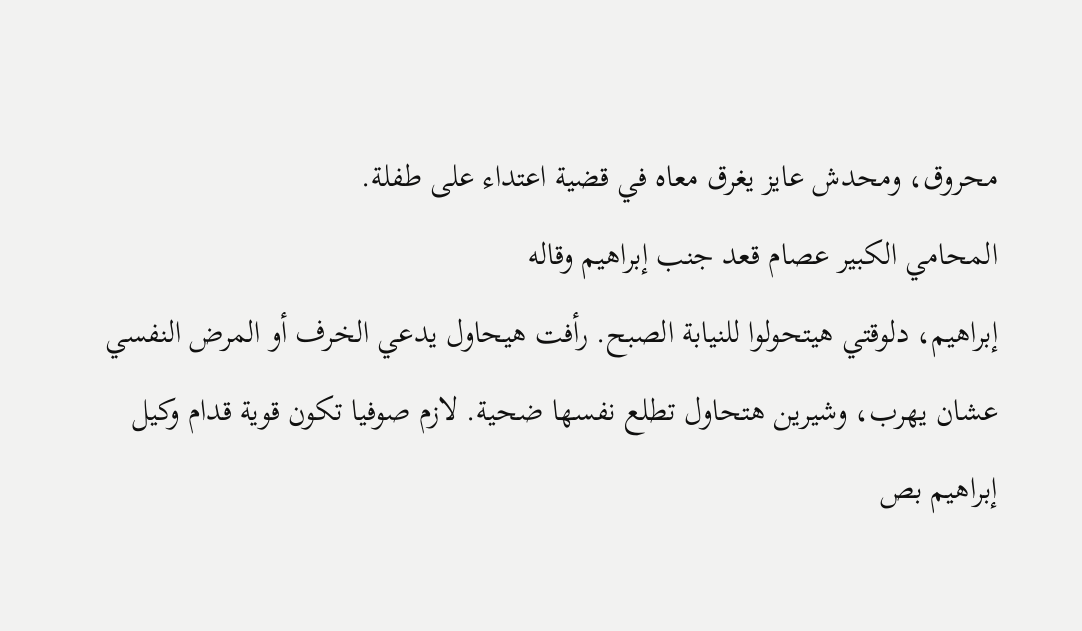محروق، ومحدش عايز يغرق معاه في قضية اعتداء على طفلة.
المحامي الكبير عصام قعد جنب إبراهيم وقاله
إبراهيم، دلوقتي هيتحولوا للنيابة الصبح. رأفت هيحاول يدعي الخرف أو المرض النفسي عشان يهرب، وشيرين هتحاول تطلع نفسها ضحية. لازم صوفيا تكون قوية قدام وكيل
إبراهيم بص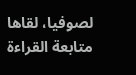لصوفيا، لقاها
متابعة القراءة